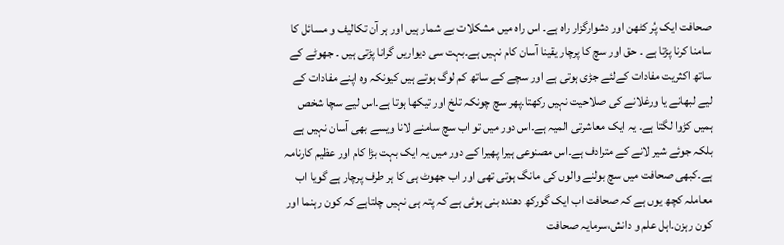صحافت ایک پُر کٹھن اور دشوارگزار راہ ہے۔ اس راہ میں مشکلات بے شمار ہیں اور ہر آن تکالیف و مسائل کا سامنا کرنا پڑتا ہے ۔ حق اور سچ کا پرچار یقینا آسان کام نہیں ہے۔بہت سی دیواریں گرانا پڑتی ہیں ۔ جھوٹے کے ساتھ اکثریت مفادات کےلئے جڑی ہوتی ہے اور سچے کے ساتھ کم لوگ ہوتے ہیں کیونکہ وہ اپنے مفادات کے لیے لبھانے یا ورغلانے کی صلاحیت نہیں رکھتا۔پھر سچ چونکہ تلخ اور تیکھا ہوتا ہے۔اس لیے سچا شخص ہمیں کڑوا لگتا ہے۔ یہ ایک معاشرتی المیہ ہے۔اس دور میں تو اب سچ سامنے لانا ویسے بھی آسان نہیں ہے بلکہ جوئے شیر لانے کے مترادف ہے۔اس مصنوعی ہیرا پھیرا کے دور میں یہ ایک بہت بڑا کام اور عظیم کارنامہ ہے۔کبھی صحافت میں سچ بولنے والوں کی مانگ ہوتی تھی اور اب جھوٹ ہی کا ہر طرف پرچار ہے گویا اب معاملہ کچھ یوں ہے کہ صحافت اب ایک گورکھ دھندہ بنی ہوئی ہے کہ پتہ ہی نہیں چلتاہے کہ کون رہنما اور کون رہزن۔اہل علم و دانش،سرمایہ صحافت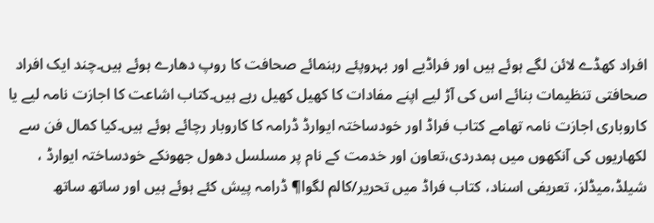افراد کھڈے لائن لگے ہوئے ہیں اور فراڈیے اور بہروپئے رہنمائے صحافت کا روپ دھارے ہوئے ہیں۔چند ایک افراد صحافتی تنظیمات بنائے اس کی آڑ لیے اپنے مفادات کا کھیل کھیل رہے ہیں۔کتاب اشاعت کا اجازت نامہ لیے یا کاروباری اجازت نامہ تھامے کتاب فراڈ اور خودساختہ ایوارڈ ڈرامہ کا کاروبار رچائے ہوئے ہیں۔کیا کمال فن سے لکھاریوں کی آنکھوں میں ہمدردی،تعاون اور خدمت کے نام پر مسلسل دھول جھونکے خودساختہ ایوارڈ ، شیلڈ،میڈلز، تعریفی اسناد، کتاب فراڈ میں تحریر/کالم لگوا¶ ڈرامہ پیش کئے ہوئے ہیں اور ساتھ ساتھ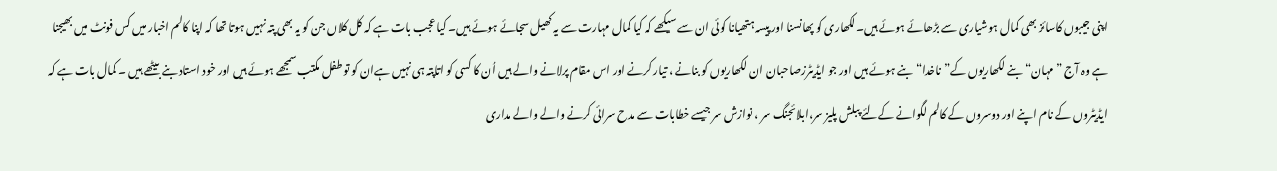اپنی جیبوں کاسائز بھی کمال ہوشیاری سے بڑھائے ہوئے ہیں۔لکھاری کو پھانسنا اور پیسہ ہتھیانا کوئی ان سے سیکھے کہ کیا کمال مہارت سے یہ کھیل سجائے ہوئے ہیں۔ کیا عجب بات ہے کہ کل کلاں جن کو یہ بھی پتہ نہیں ہوتا تھا کہ اپنا کالم اخبار میں کس فونٹ میں بھیجنا ہے وہ آج ”مہان“ بنے لکھاریوں کے”ناخدا“بنے ہوئے ہیں اور جو ایڈیٹرزصاحبان ان لکھاریوں کو بنانے ، تیار کرنے اور اس مقام پرلانے والے ہیں اُن کا کسی کو اتاپتہ ہی نہیں ہےان کو تو طفل مکتب سمجھے ہوئے ہیں اور خود استاد بنے بیٹھے ہیں ۔ کمال بات ہے کہ ایڈیٹروں کے نام اپنے اور دوسروں کے کالم لگوانے کےلئے پبلش پلیز سر،ابلائجنگ سر ، نوازش سر جیسے خطابات سے مدح سرائی کرنے والے والے مداری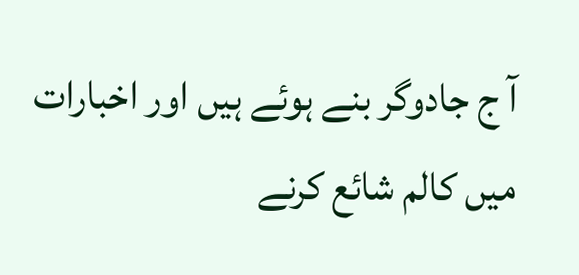آ ج جادوگر بنے ہوئے ہیں اور اخبارات میں کالم شائع کرنے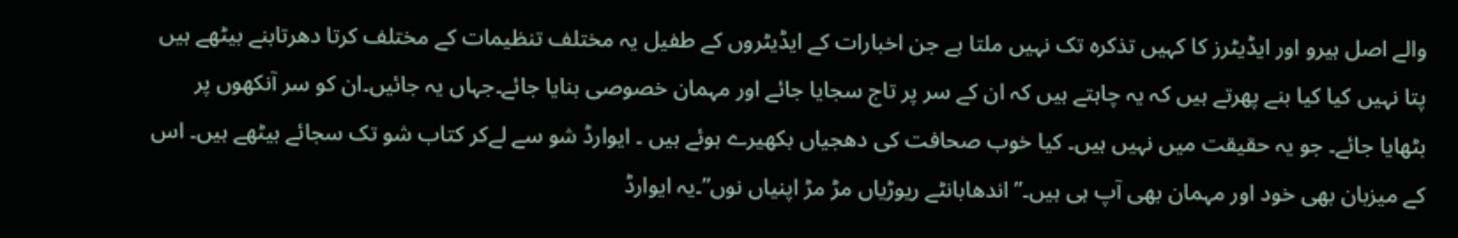والے اصل ہیرو اور ایڈیٹرز کا کہیں تذکرہ تک نہیں ملتا ہے جن اخبارات کے ایڈیٹروں کے طفیل یہ مختلف تنظیمات کے مختلف کرتا دھرتابنے بیٹھے ہیں پتا نہیں کیا کیا بنے پھرتے ہیں کہ یہ چاہتے ہیں کہ ان کے سر پر تاج سجایا جائے اور مہمان خصوصی بنایا جائے۔جہاں یہ جائیں۔ان کو سر آنکھوں پر بٹھایا جائے۔ جو یہ حقیقت میں نہیں ہیں۔ کیا خوب صحافت کی دھجیاں بکھیرے ہوئے ہیں ۔ ایوارڈ شو سے لےکر کتاب شو تک سجائے بیٹھے ہیں۔ اس کے میزبان بھی خود اور مہمان بھی آپ ہی ہیں۔” اندھابانٹے ریوڑیاں مڑ مڑ اپنیاں نوں”۔یہ ایوارڈ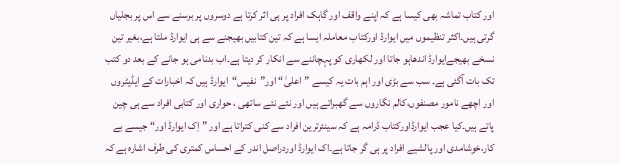اور کتاب تماشہ بھی کیسا ہے کہ اپنے واقف اور گاہک افراد پر ہی اثر کرتا ہے دوسروں پر برسنے سے اس پر بجلیاں گرتی ہیں۔اکثر تنظیموں میں ایوارڈ اورکتاب معاملہ ایسا ہے کہ تین کتابیں بھیجنے سے ہی ایوارڈ ملتا ہے،بغیر تین نسخے بھیجےایوارڈ اندھاہو جاتا اور لکھاری کو پہچاننے سے انکار کر دیتا ہے۔اب بدنامی ہو جانے کے بعد دو کتب تک بات آگئی ہے۔ سب سے بڑی اور اہم بات یہ کیسے ”اعلیٰ“ اور”نفیس“ایوارڈ ہیں کہ اخبارات کے ایڈیٹروں اور اچھے نامور مصنفوں،کالم نگاروں سے گھبراتے ہیں اور نئے نئے ساتھی ، حواری اور کتابی افراد سے ہی چین پاتے ہیں۔کیا عجب ایوارڈاورکتاب ڈرامہ ہے کہ سینئرترین افراد سے کنی کتراتا ہے اور ”اِک ایوارڈ اور“ جیسے بے کار،خوشامدی اور پالشیے افراد پر ہی گر جاتا ہے۔اک ایوارڈ اوردراصل اندر کے احساس کمتری کی طرف اشارہ ہے کہ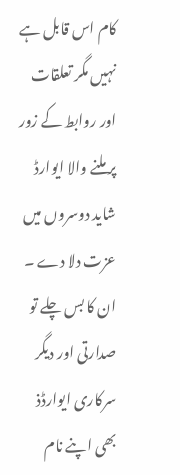کام اس قابل ہے نہیں مگر تعلقات اور روابط کے زور پر ملنے والا ایوارڈ شاید دوسروں میں عزت دلا دے ۔ ان کا بس چلے تو صدارتی اور دیگر سرکاری ایوارڈذ بھی اپنے نام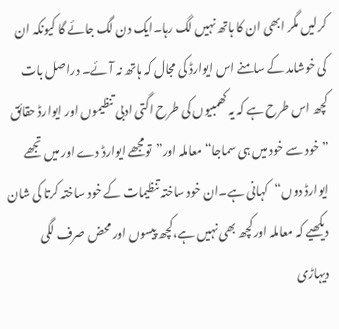کرلیں مگر ابھی ان کا ہاتھ نہیں لگ رہا۔ایک دن لگ جائے گا کیونکہ ان کی خوشامد کے سامنے اس ایوارڈ کی مجال کہ ہاتھ نہ آئے۔ دراصل بات کچھ اس طرح ہے کہ یہ کھمبیوں کی طرح اگتی ادبی تنظیموں اور ایوارڈ حقائق ”خود سے خود میں ہی سماجا“ معاملہ اور”تومجھے ایوارڈ دے اور میں تجھے ایوارڈ دوں“کہانی ہے۔ان خود ساختہ تنظیمات کے خود ساختہ کرتا کی شان دیکھیے کہ معاملہ اورکچھ بھی نہیں ہے،کچھ پیسوں اور محض صرف لگی دیہاڑی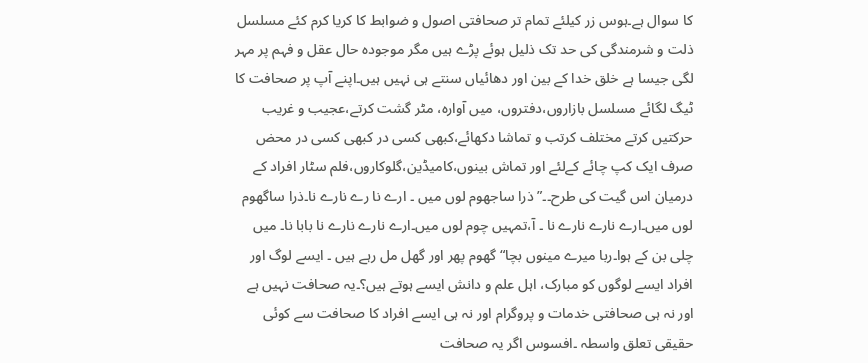کا سوال ہے۔ہوس زر کیلئے تمام تر صحافتی اصول و ضوابط کا کریا کرم کئے مسلسل ذلت و شرمندگی کی حد تک ذلیل ہوئے پڑے ہیں مگر موجودہ حال عقل و فہم پر مہر لگی جیسا ہے خلق خدا کے بین اور دھائیاں سنتے ہی نہیں ہیں۔اپنے آپ پر صحافت کا ٹیگ لگائے مسلسل بازاروں،دفتروں، میں آوارہ، مٹر گشت کرتے،عجیب و غریب حرکتیں کرتے مختلف کرتب و تماشا دکھائے،کبھی کسی در کبھی کسی در محض صرف ایک کپ چائے کےلئے اور تماش بینوں،کامیڈین،گلوکاروں،فلم سٹار افراد کے درمیان اس گیت کی طرح۔۔”ذرا ساجھوم لوں میں ۔ ارے نا رے نارے نا۔ذرا ساگھوم لوں میں۔ارے نارے نارے نا ۔ آ،تمہیں چوم لوں میں۔ارے نارے نارے نا بابا نا۔ میں چلی بن کے ہوا۔ربا میرے مینوں بچا“گھوم پھر اور گھل مل رہے ہیں ۔ ایسے لوگ اور افراد ایسے لوگوں کو مبارک، اہل علم و دانش ایسے ہوتے ہیں؟۔یہ صحافت نہیں ہے اور نہ ہی صحافتی خدمات و پروگرام اور نہ ہی ایسے افراد کا صحافت سے کوئی حقیقی تعلق واسطہ ۔افسوس اگر یہ صحافت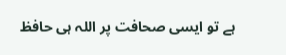ہے تو ایسی صحافت پر اللہ ہی حافظ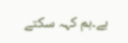ہے۔ہم کہہ سکتے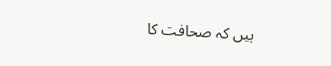ہیں کہ صحافت کا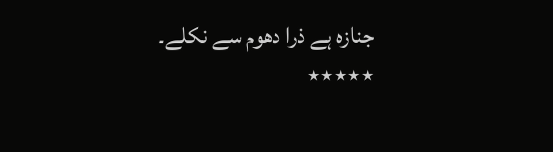جنازہ ہے ذرا دھوم سے نکلے۔
٭٭٭٭٭